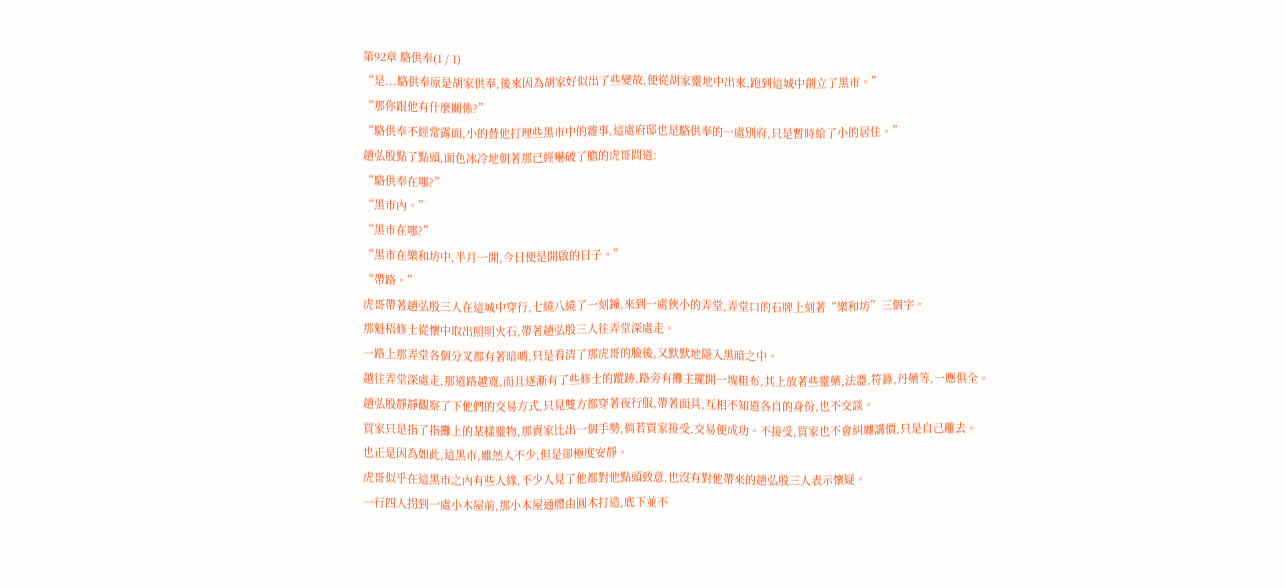第92章 駱供奉(1 / 1)
“是...駱供奉原是胡家供奉,後來因為胡家好似出了些變故,便從胡家靈地中出來,跑到這城中創立了黑市。”
“那你跟他有什麼關係?”
“駱供奉不經常露面,小的替他打理些黑市中的雜事,這處府邸也是駱供奉的一處別府,只是暫時給了小的居住。”
趙弘殷點了點頭,面色冰冷地朝著那已經嚇破了膽的虎哥問道:
“駱供奉在哪?”
“黑市內。”
“黑市在哪?”
“黑市在樂和坊中,半月一開,今日便是開啟的日子。”
“帶路。”
虎哥帶著趙弘殷三人在這城中穿行,七繞八繞了一刻鐘,來到一處狹小的弄堂,弄堂口的石牌上刻著“樂和坊”三個字。
那魁梧修士從懷中取出照明火石,帶著趙弘殷三人往弄堂深處走。
一路上那弄堂各個分叉都有著暗哨,只是看清了那虎哥的臉後,又默默地隱入黑暗之中。
越往弄堂深處走,那道路越寬,而且逐漸有了些修士的蹤跡,路旁有攤主擺開一塊粗布,其上放著些靈藥,法器,符籙,丹藥等,一應俱全。
趙弘殷靜靜觀察了下他們的交易方式,只見雙方都穿著夜行服,帶著面具,互相不知道各自的身份,也不交談。
買家只是指了指攤上的某樣靈物,那賣家比出一個手勢,倘若買家接受,交易便成功。不接受,買家也不會糾纏講價,只是自己離去。
也正是因為如此,這黑市,雖然人不少,但是卻極度安靜。
虎哥似乎在這黑市之內有些人緣,不少人見了他都對他點頭致意,也沒有對他帶來的趙弘殷三人表示懷疑。
一行四人拐到一處小木屋前,那小木屋通體由圓木打造,底下並不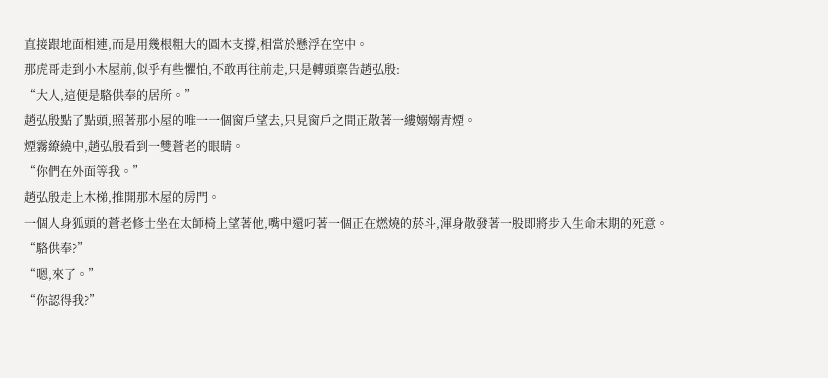直接跟地面相連,而是用幾根粗大的圓木支撐,相當於懸浮在空中。
那虎哥走到小木屋前,似乎有些懼怕,不敢再往前走,只是轉頭稟告趙弘殷:
“大人,這便是駱供奉的居所。”
趙弘殷點了點頭,照著那小屋的唯一一個窗戶望去,只見窗戶之間正散著一縷嫋嫋青煙。
煙霧繚繞中,趙弘殷看到一雙蒼老的眼睛。
“你們在外面等我。”
趙弘殷走上木梯,推開那木屋的房門。
一個人身狐頭的蒼老修士坐在太師椅上望著他,嘴中還叼著一個正在燃燒的菸斗,渾身散發著一股即將步入生命末期的死意。
“駱供奉?”
“嗯,來了。”
“你認得我?”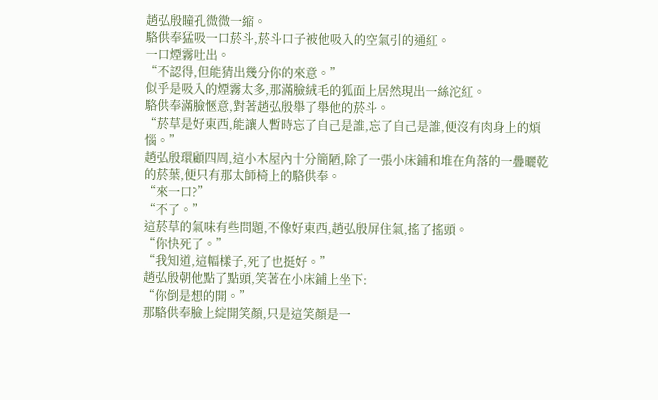趙弘殷瞳孔微微一縮。
駱供奉猛吸一口菸斗,菸斗口子被他吸入的空氣引的通紅。
一口煙霧吐出。
“不認得,但能猜出幾分你的來意。”
似乎是吸入的煙霧太多,那滿臉絨毛的狐面上居然現出一絲沱紅。
駱供奉滿臉愜意,對著趙弘殷舉了舉他的菸斗。
“菸草是好東西,能讓人暫時忘了自己是誰,忘了自己是誰,便沒有肉身上的煩惱。”
趙弘殷環顧四周,這小木屋內十分簡陋,除了一張小床鋪和堆在角落的一疊曬乾的菸葉,便只有那太師椅上的駱供奉。
“來一口?”
“不了。”
這菸草的氣味有些問題,不像好東西,趙弘殷屏住氣,搖了搖頭。
“你快死了。”
“我知道,這幅樣子,死了也挺好。”
趙弘殷朝他點了點頭,笑著在小床鋪上坐下:
“你倒是想的開。”
那駱供奉臉上綻開笑顏,只是這笑顏是一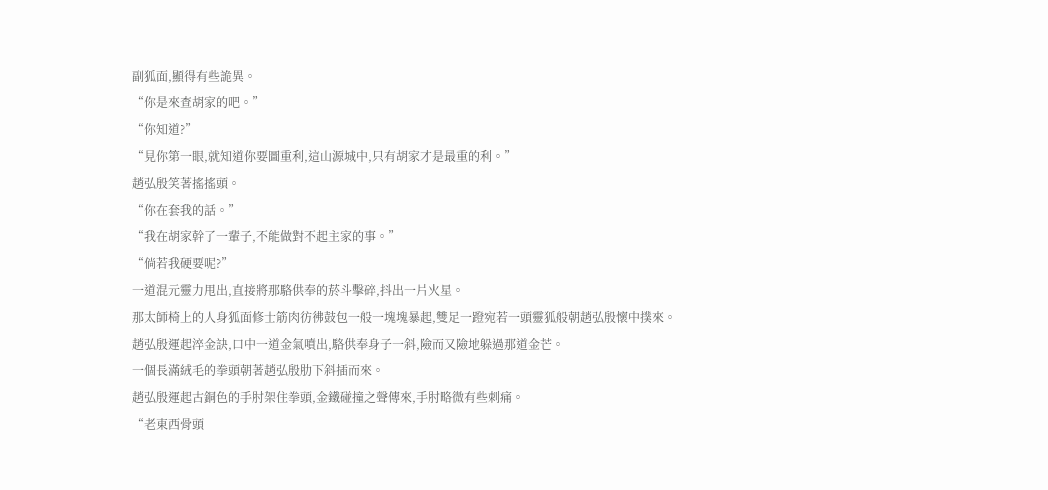副狐面,顯得有些詭異。
“你是來查胡家的吧。”
“你知道?”
“見你第一眼,就知道你要圖重利,這山源城中,只有胡家才是最重的利。”
趙弘殷笑著搖搖頭。
“你在套我的話。”
“我在胡家幹了一輩子,不能做對不起主家的事。”
“倘若我硬要呢?”
一道混元靈力甩出,直接將那駱供奉的菸斗擊碎,抖出一片火星。
那太師椅上的人身狐面修士筋肉彷彿鼓包一般一塊塊暴起,雙足一蹬宛若一頭靈狐般朝趙弘殷懷中撲來。
趙弘殷運起淬金訣,口中一道金氣噴出,駱供奉身子一斜,險而又險地躲過那道金芒。
一個長滿絨毛的拳頭朝著趙弘殷肋下斜插而來。
趙弘殷運起古銅色的手肘架住拳頭,金鐵碰撞之聲傳來,手肘略微有些刺痛。
“老東西骨頭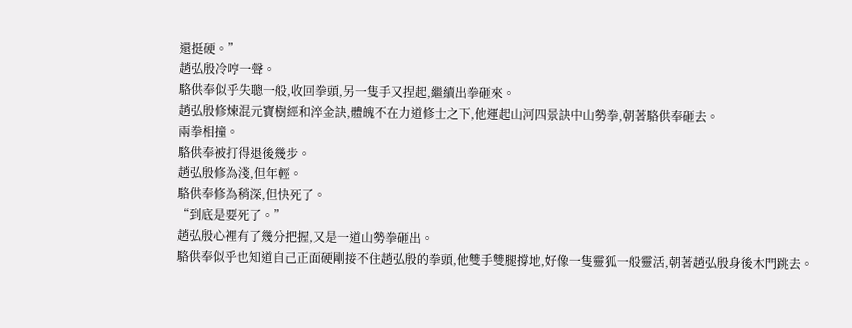還挺硬。”
趙弘殷冷哼一聲。
駱供奉似乎失聰一般,收回拳頭,另一隻手又捏起,繼續出拳砸來。
趙弘殷修煉混元寶樹經和淬金訣,體魄不在力道修士之下,他運起山河四景訣中山勢拳,朝著駱供奉砸去。
兩拳相撞。
駱供奉被打得退後幾步。
趙弘殷修為淺,但年輕。
駱供奉修為稍深,但快死了。
“到底是要死了。”
趙弘殷心裡有了幾分把握,又是一道山勢拳砸出。
駱供奉似乎也知道自己正面硬剛接不住趙弘殷的拳頭,他雙手雙腿撐地,好像一隻靈狐一般靈活,朝著趙弘殷身後木門跳去。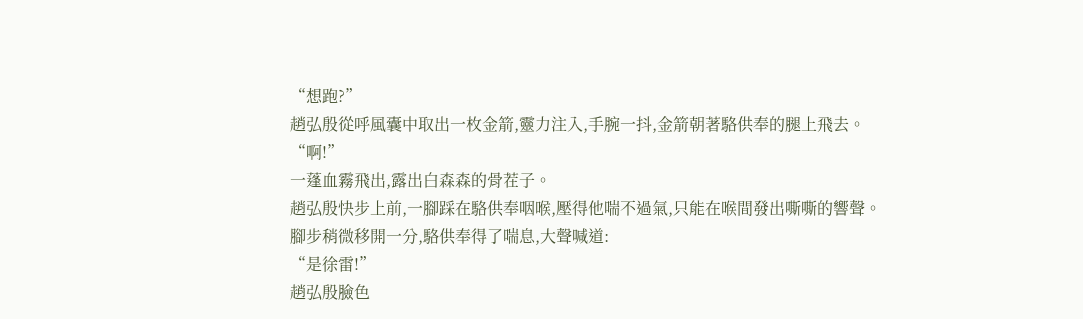“想跑?”
趙弘殷從呼風囊中取出一枚金箭,靈力注入,手腕一抖,金箭朝著駱供奉的腿上飛去。
“啊!”
一蓬血霧飛出,露出白森森的骨茬子。
趙弘殷快步上前,一腳踩在駱供奉咽喉,壓得他喘不過氣,只能在喉間發出嘶嘶的響聲。
腳步稍微移開一分,駱供奉得了喘息,大聲喊道:
“是徐雷!”
趙弘殷臉色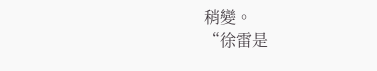稍變。
“徐雷是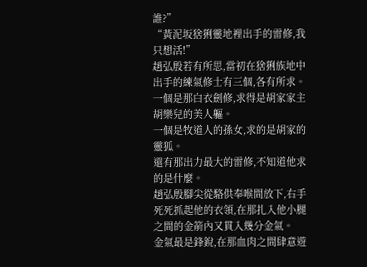誰?”
“黃泥坂猞猁靈地裡出手的雷修,我只想活!”
趙弘殷若有所思,當初在猞猁族地中出手的練氣修士有三個,各有所求。
一個是那白衣劍修,求得是胡家家主胡樂兒的美人軀。
一個是牧道人的孫女,求的是胡家的靈狐。
還有那出力最大的雷修,不知道他求的是什麼。
趙弘殷腳尖從駱供奉喉間放下,右手死死抓起他的衣領,在那扎入他小腿之間的金箭內又貫入幾分金氣。
金氣最是鋒銳,在那血肉之間肆意遊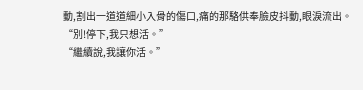動,割出一道道細小入骨的傷口,痛的那駱供奉臉皮抖動,眼淚流出。
“別!停下,我只想活。”
“繼續說,我讓你活。”